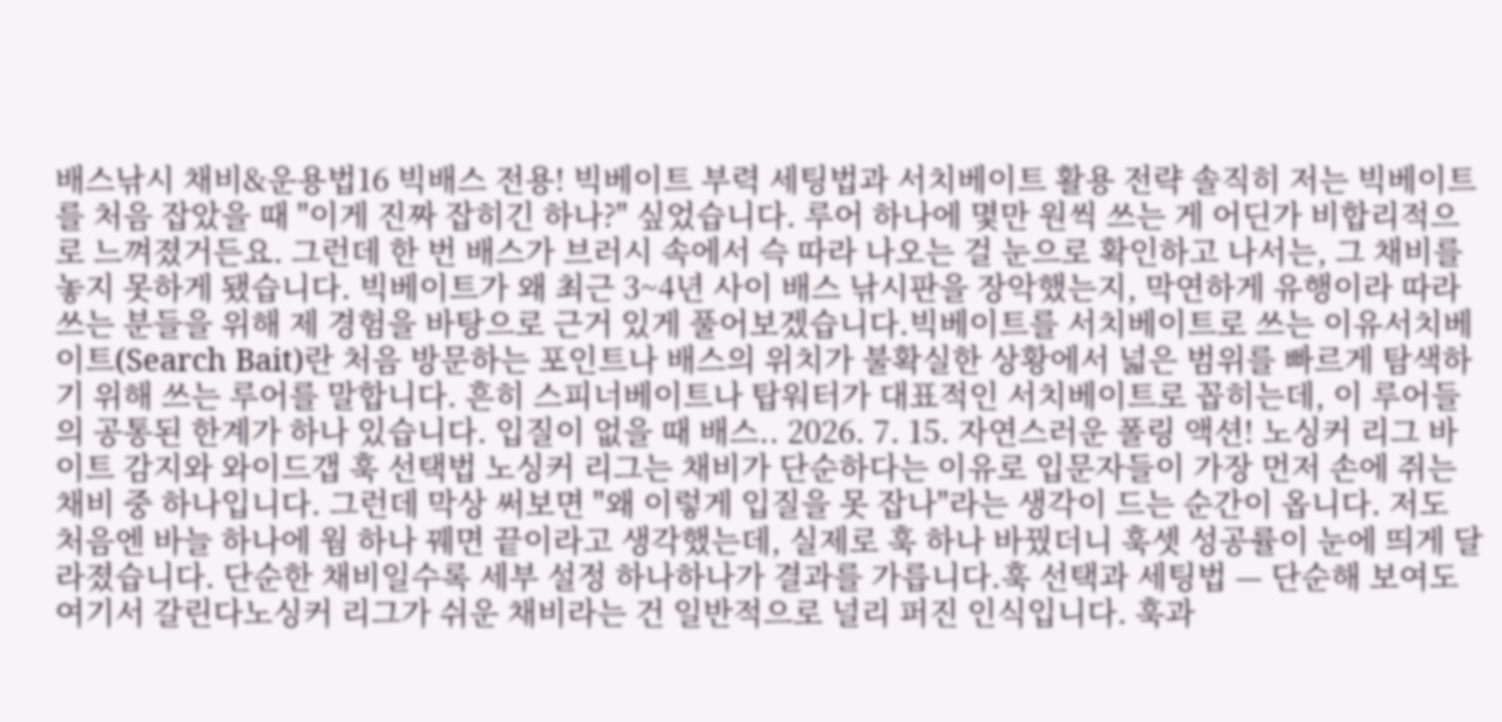배스낚시 채비&운용법16 빅배스 전용! 빅베이트 부력 세팅법과 서치베이트 활용 전략 솔직히 저는 빅베이트를 처음 잡았을 때 "이게 진짜 잡히긴 하나?" 싶었습니다. 루어 하나에 몇만 원씩 쓰는 게 어딘가 비합리적으로 느껴졌거든요. 그런데 한 번 배스가 브러시 속에서 슥 따라 나오는 걸 눈으로 확인하고 나서는, 그 채비를 놓지 못하게 됐습니다. 빅베이트가 왜 최근 3~4년 사이 배스 낚시판을 장악했는지, 막연하게 유행이라 따라 쓰는 분들을 위해 제 경험을 바탕으로 근거 있게 풀어보겠습니다.빅베이트를 서치베이트로 쓰는 이유서치베이트(Search Bait)란 처음 방문하는 포인트나 배스의 위치가 불확실한 상황에서 넓은 범위를 빠르게 탐색하기 위해 쓰는 루어를 말합니다. 흔히 스피너베이트나 탑워터가 대표적인 서치베이트로 꼽히는데, 이 루어들의 공통된 한계가 하나 있습니다. 입질이 없을 때 배스.. 2026. 7. 15. 자연스러운 폴링 액션! 노싱커 리그 바이트 감지와 와이드갭 훅 선택법 노싱커 리그는 채비가 단순하다는 이유로 입문자들이 가장 먼저 손에 쥐는 채비 중 하나입니다. 그런데 막상 써보면 "왜 이렇게 입질을 못 잡나"라는 생각이 드는 순간이 옵니다. 저도 처음엔 바늘 하나에 웜 하나 꿰면 끝이라고 생각했는데, 실제로 훅 하나 바꿨더니 훅셋 성공률이 눈에 띄게 달라졌습니다. 단순한 채비일수록 세부 설정 하나하나가 결과를 가릅니다.훅 선택과 세팅법 — 단순해 보여도 여기서 갈린다노싱커 리그가 쉬운 채비라는 건 일반적으로 널리 퍼진 인식입니다. 훅과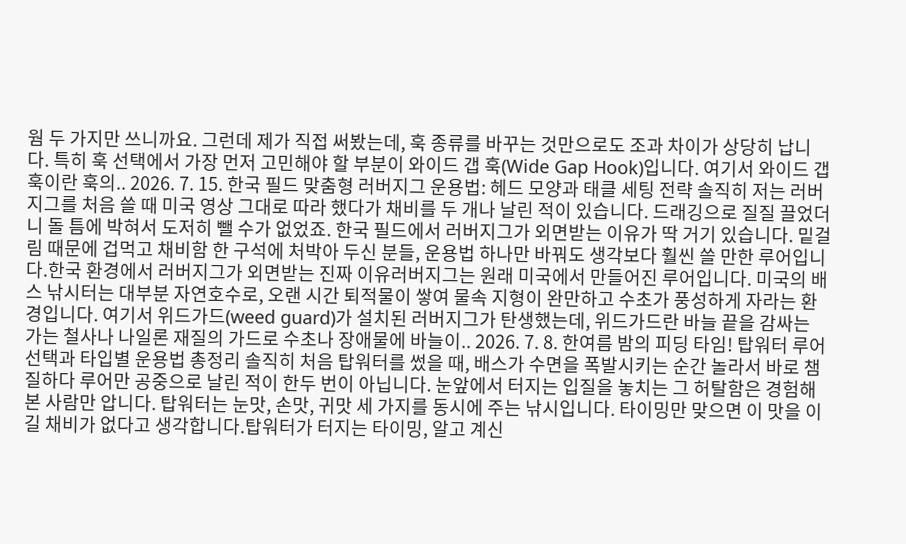웜 두 가지만 쓰니까요. 그런데 제가 직접 써봤는데, 훅 종류를 바꾸는 것만으로도 조과 차이가 상당히 납니다. 특히 훅 선택에서 가장 먼저 고민해야 할 부분이 와이드 갭 훅(Wide Gap Hook)입니다. 여기서 와이드 갭 훅이란 훅의.. 2026. 7. 15. 한국 필드 맞춤형 러버지그 운용법: 헤드 모양과 태클 세팅 전략 솔직히 저는 러버지그를 처음 쓸 때 미국 영상 그대로 따라 했다가 채비를 두 개나 날린 적이 있습니다. 드래깅으로 질질 끌었더니 돌 틈에 박혀서 도저히 뺄 수가 없었죠. 한국 필드에서 러버지그가 외면받는 이유가 딱 거기 있습니다. 밑걸림 때문에 겁먹고 채비함 한 구석에 처박아 두신 분들, 운용법 하나만 바꿔도 생각보다 훨씬 쓸 만한 루어입니다.한국 환경에서 러버지그가 외면받는 진짜 이유러버지그는 원래 미국에서 만들어진 루어입니다. 미국의 배스 낚시터는 대부분 자연호수로, 오랜 시간 퇴적물이 쌓여 물속 지형이 완만하고 수초가 풍성하게 자라는 환경입니다. 여기서 위드가드(weed guard)가 설치된 러버지그가 탄생했는데, 위드가드란 바늘 끝을 감싸는 가는 철사나 나일론 재질의 가드로 수초나 장애물에 바늘이.. 2026. 7. 8. 한여름 밤의 피딩 타임! 탑워터 루어 선택과 타입별 운용법 총정리 솔직히 처음 탑워터를 썼을 때, 배스가 수면을 폭발시키는 순간 놀라서 바로 챔질하다 루어만 공중으로 날린 적이 한두 번이 아닙니다. 눈앞에서 터지는 입질을 놓치는 그 허탈함은 경험해본 사람만 압니다. 탑워터는 눈맛, 손맛, 귀맛 세 가지를 동시에 주는 낚시입니다. 타이밍만 맞으면 이 맛을 이길 채비가 없다고 생각합니다.탑워터가 터지는 타이밍, 알고 계신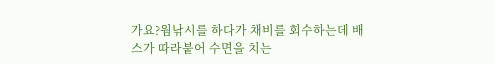가요?웜낚시를 하다가 채비를 회수하는데 배스가 따라붙어 수면을 치는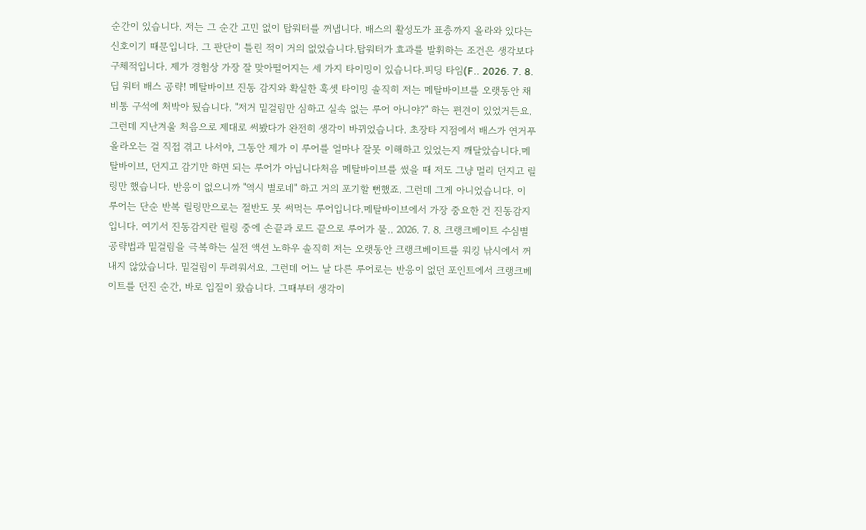순간이 있습니다. 저는 그 순간 고민 없이 탑워터를 꺼냅니다. 배스의 활성도가 표층까지 올라와 있다는 신호이기 때문입니다. 그 판단이 틀린 적이 거의 없었습니다.탑워터가 효과를 발휘하는 조건은 생각보다 구체적입니다. 제가 경험상 가장 잘 맞아떨어지는 세 가지 타이밍이 있습니다.피딩 타임(F.. 2026. 7. 8. 딥 워터 배스 공략! 메탈바이브 진동 감지와 확실한 훅셋 타이밍 솔직히 저는 메탈바이브를 오랫동안 채비통 구석에 처박아 뒀습니다. "저거 밑걸림만 심하고 실속 없는 루어 아니야?" 하는 편견이 있었거든요. 그런데 지난겨울 처음으로 제대로 써봤다가 완전히 생각이 바뀌었습니다. 초장타 지점에서 배스가 연거푸 올라오는 걸 직접 겪고 나서야, 그동안 제가 이 루어를 얼마나 잘못 이해하고 있었는지 깨달았습니다.메탈바이브, 던지고 감기만 하면 되는 루어가 아닙니다처음 메탈바이브를 썼을 때 저도 그냥 멀리 던지고 릴링만 했습니다. 반응이 없으니까 "역시 별로네" 하고 거의 포기할 뻔했죠. 그런데 그게 아니었습니다. 이 루어는 단순 반복 릴링만으로는 절반도 못 써먹는 루어입니다.메탈바이브에서 가장 중요한 건 진동감지입니다. 여기서 진동감지란 릴링 중에 손끝과 로드 끝으로 루어가 물.. 2026. 7. 8. 크랭크베이트 수심별 공략법과 밑걸림을 극복하는 실전 액션 노하우 솔직히 저는 오랫동안 크랭크베이트를 워킹 낚시에서 꺼내지 않았습니다. 밑걸림이 두려워서요. 그런데 어느 날 다른 루어로는 반응이 없던 포인트에서 크랭크베이트를 던진 순간, 바로 입질이 왔습니다. 그때부터 생각이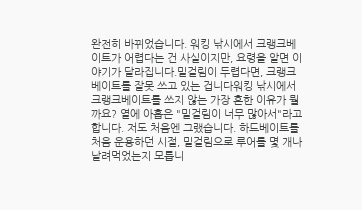완전히 바뀌었습니다. 워킹 낚시에서 크랭크베이트가 어렵다는 건 사실이지만, 요령을 알면 이야기가 달라집니다.밑걸림이 두렵다면, 크랭크베이트를 잘못 쓰고 있는 겁니다워킹 낚시에서 크랭크베이트를 쓰지 않는 가장 흔한 이유가 뭘까요? 열에 아홉은 "밑걸림이 너무 많아서"라고 합니다. 저도 처음엔 그랬습니다. 하드베이트를 처음 운용하던 시절, 밑걸림으로 루어를 몇 개나 날려먹었는지 모릅니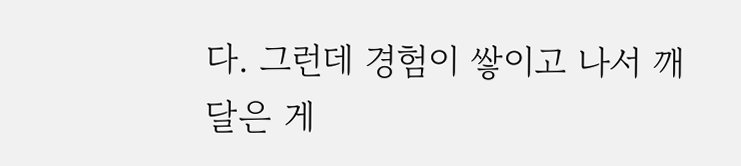다. 그런데 경험이 쌓이고 나서 깨달은 게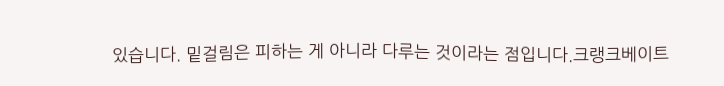있습니다. 밑걸림은 피하는 게 아니라 다루는 것이라는 점입니다.크랭크베이트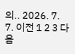의.. 2026. 7. 7. 이전 1 2 3 다음